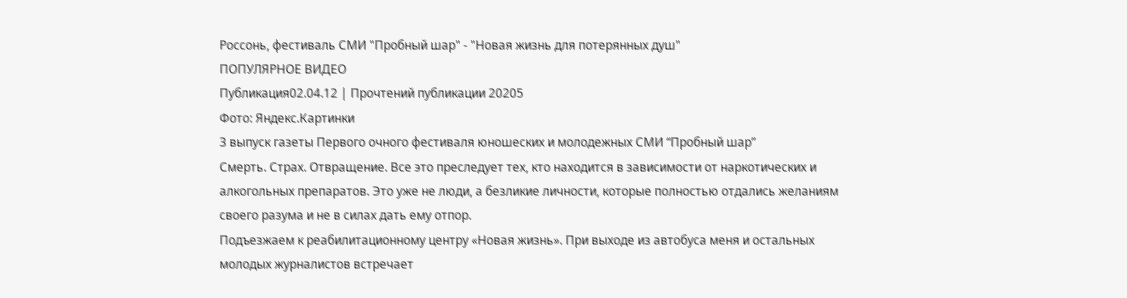Россонь, фестиваль СМИ "Пробный шар" - "Новая жизнь для потерянных душ"
ПОПУЛЯРНОЕ ВИДЕО
Публикация02.04.12 | Прочтений публикации 20205
Фото: Яндекс.Картинки
3 выпуск газеты Первого очного фестиваля юношеских и молодежных СМИ “Пробный шар”
Смерть. Страх. Отвращение. Все это преследует тех, кто находится в зависимости от наркотических и алкогольных препаратов. Это уже не люди, а безликие личности, которые полностью отдались желаниям своего разума и не в силах дать ему отпор.
Подъезжаем к реабилитационному центру «Новая жизнь». При выходе из автобуса меня и остальных молодых журналистов встречает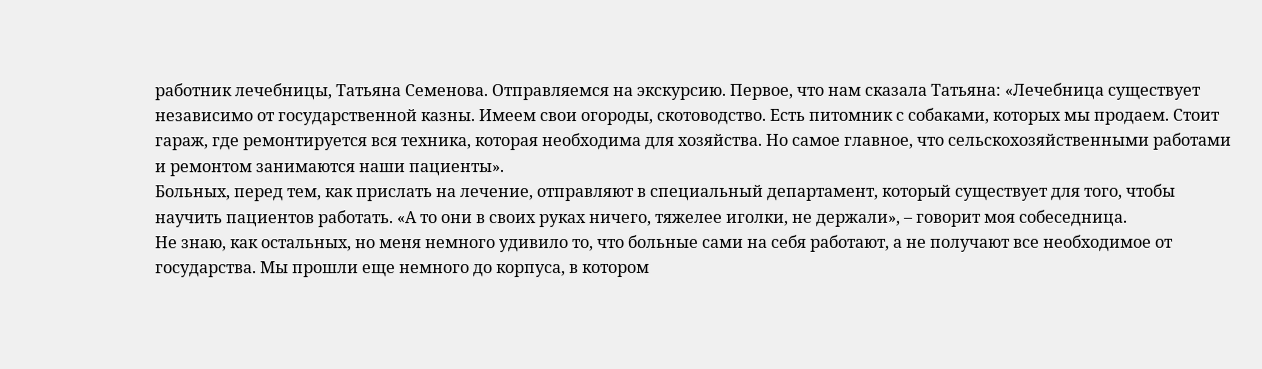работник лечебницы, Татьяна Семенова. Отправляемся на экскурсию. Первое, что нам сказала Татьяна: «Лечебница существует независимо от государственной казны. Имеем свои огороды, скотоводство. Есть питомник с собаками, которых мы продаем. Стоит гараж, где ремонтируется вся техника, которая необходима для хозяйства. Но самое главное, что сельскохозяйственными работами и ремонтом занимаются наши пациенты».
Больных, перед тем, как прислать на лечение, отправляют в специальный департамент, который существует для того, чтобы научить пациентов работать. «А то они в своих руках ничего, тяжелее иголки, не держали», – говорит моя собеседница.
Не знаю, как остальных, но меня немного удивило то, что больные сами на себя работают, а не получают все необходимое от государства. Мы прошли еще немного до корпуса, в котором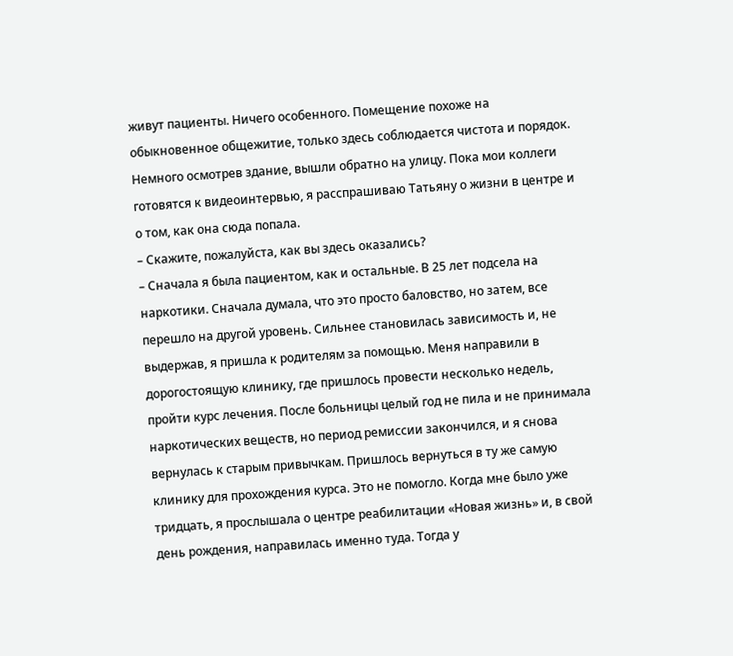живут пациенты. Ничего особенного. Помещение похоже на обыкновенное общежитие, только здесь соблюдается чистота и порядок. Немного осмотрев здание, вышли обратно на улицу. Пока мои коллеги готовятся к видеоинтервью, я расспрашиваю Татьяну о жизни в центре и о том, как она сюда попала.
– Скажите, пожалуйста, как вы здесь оказались?
– Сначала я была пациентом, как и остальные. В 25 лет подсела на наркотики. Сначала думала, что это просто баловство, но затем, все перешло на другой уровень. Сильнее становилась зависимость и, не выдержав, я пришла к родителям за помощью. Меня направили в дорогостоящую клинику, где пришлось провести несколько недель, пройти курс лечения. После больницы целый год не пила и не принимала наркотических веществ, но период ремиссии закончился, и я снова вернулась к старым привычкам. Пришлось вернуться в ту же самую клинику для прохождения курса. Это не помогло. Когда мне было уже тридцать, я прослышала о центре реабилитации «Новая жизнь» и, в свой день рождения, направилась именно туда. Тогда у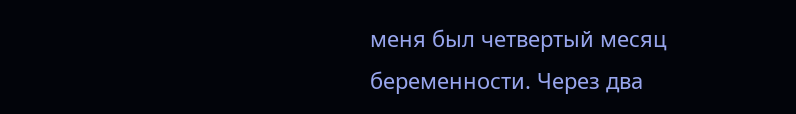меня был четвертый месяц беременности. Через два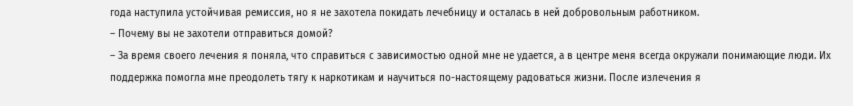года наступила устойчивая ремиссия, но я не захотела покидать лечебницу и осталась в ней добровольным работником.
– Почему вы не захотели отправиться домой?
– За время своего лечения я поняла, что справиться с зависимостью одной мне не удается, а в центре меня всегда окружали понимающие люди. Их поддержка помогла мне преодолеть тягу к наркотикам и научиться по-настоящему радоваться жизни. После излечения я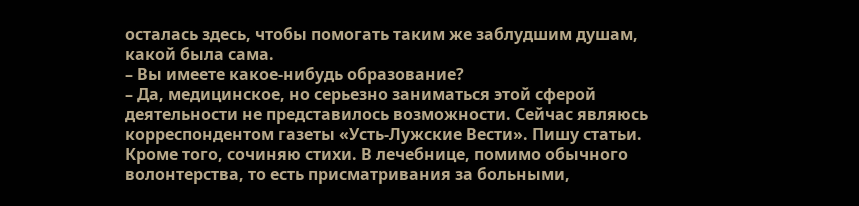осталась здесь, чтобы помогать таким же заблудшим душам, какой была сама.
– Вы имеете какое-нибудь образование?
– Да, медицинское, но серьезно заниматься этой сферой деятельности не представилось возможности. Сейчас являюсь корреспондентом газеты «Усть-Лужские Вести». Пишу статьи. Кроме того, сочиняю стихи. В лечебнице, помимо обычного волонтерства, то есть присматривания за больными,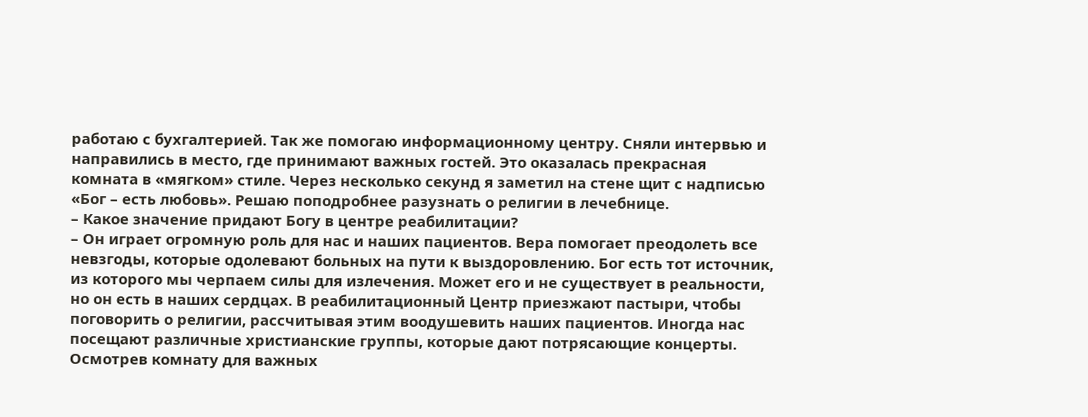работаю с бухгалтерией. Так же помогаю информационному центру. Сняли интервью и направились в место, где принимают важных гостей. Это оказалась прекрасная комната в «мягком» стиле. Через несколько секунд я заметил на стене щит с надписью «Бог – есть любовь». Решаю поподробнее разузнать о религии в лечебнице.
– Какое значение придают Богу в центре реабилитации?
– Он играет огромную роль для нас и наших пациентов. Вера помогает преодолеть все невзгоды, которые одолевают больных на пути к выздоровлению. Бог есть тот источник, из которого мы черпаем силы для излечения. Может его и не существует в реальности, но он есть в наших сердцах. В реабилитационный Центр приезжают пастыри, чтобы поговорить о религии, рассчитывая этим воодушевить наших пациентов. Иногда нас посещают различные христианские группы, которые дают потрясающие концерты.
Осмотрев комнату для важных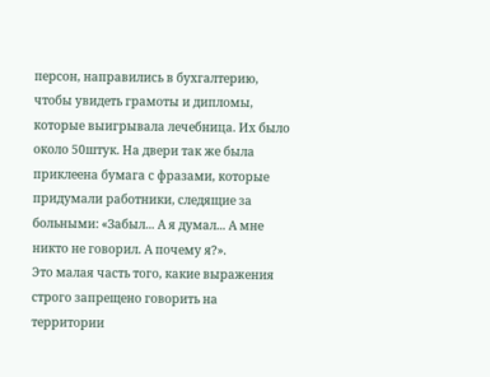персон, направились в бухгалтерию, чтобы увидеть грамоты и дипломы, которые выигрывала лечебница. Их было около 50штук. На двери так же была приклеена бумага с фразами, которые придумали работники, следящие за больными: «Забыл... А я думал... А мне никто не говорил. А почему я?».
Это малая часть того, какие выражения строго запрещено говорить на территории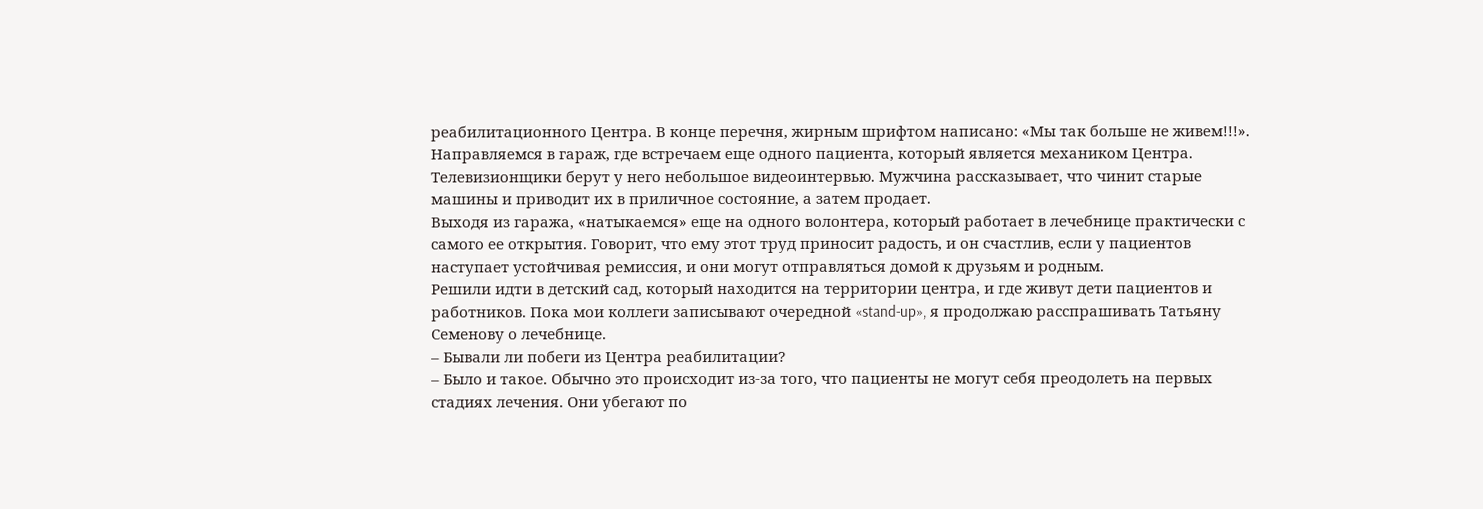реабилитационного Центра. В конце перечня, жирным шрифтом написано: «Мы так больше не живем!!!».
Направляемся в гараж, где встречаем еще одного пациента, который является механиком Центра.
Телевизионщики берут у него небольшое видеоинтервью. Мужчина рассказывает, что чинит старые машины и приводит их в приличное состояние, а затем продает.
Выходя из гаража, «натыкаемся» еще на одного волонтера, который работает в лечебнице практически с самого ее открытия. Говорит, что ему этот труд приносит радость, и он счастлив, если у пациентов наступает устойчивая ремиссия, и они могут отправляться домой к друзьям и родным.
Решили идти в детский сад, который находится на территории центра, и где живут дети пациентов и работников. Пока мои коллеги записывают очередной «stand-up», я продолжаю расспрашивать Татьяну Семенову о лечебнице.
– Бывали ли побеги из Центра реабилитации?
– Было и такое. Обычно это происходит из-за того, что пациенты не могут себя преодолеть на первых стадиях лечения. Они убегают по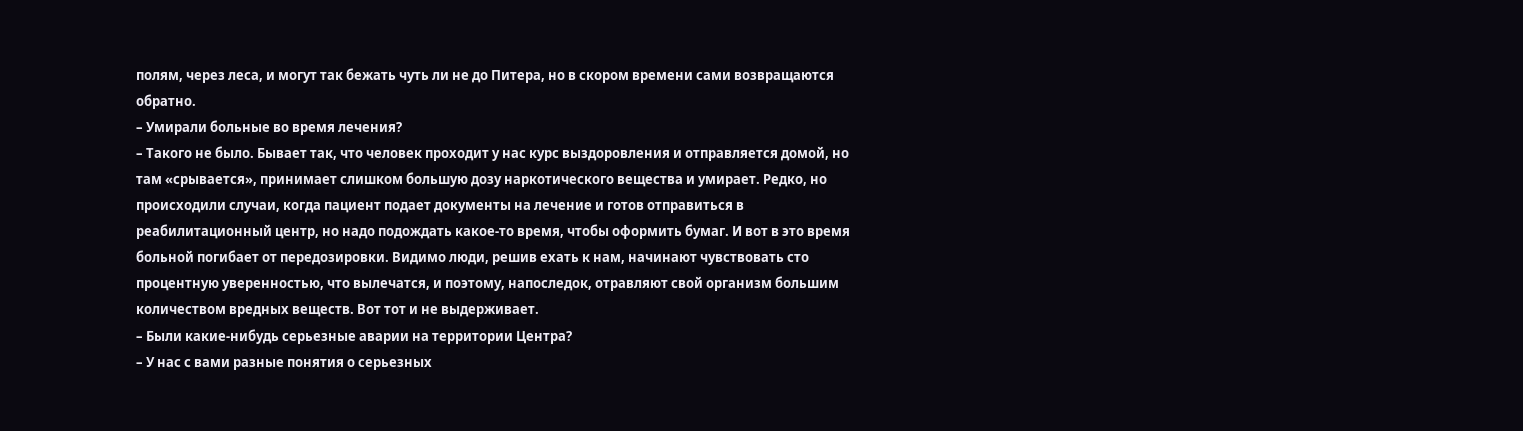полям, через леса, и могут так бежать чуть ли не до Питера, но в скором времени сами возвращаются обратно.
– Умирали больные во время лечения?
– Такого не было. Бывает так, что человек проходит у нас курс выздоровления и отправляется домой, но там «срывается», принимает слишком большую дозу наркотического вещества и умирает. Редко, но происходили случаи, когда пациент подает документы на лечение и готов отправиться в реабилитационный центр, но надо подождать какое-то время, чтобы оформить бумаг. И вот в это время больной погибает от передозировки. Видимо люди, решив ехать к нам, начинают чувствовать сто процентную уверенностью, что вылечатся, и поэтому, напоследок, отравляют свой организм большим количеством вредных веществ. Вот тот и не выдерживает.
– Были какие-нибудь серьезные аварии на территории Центра?
– У нас с вами разные понятия о серьезных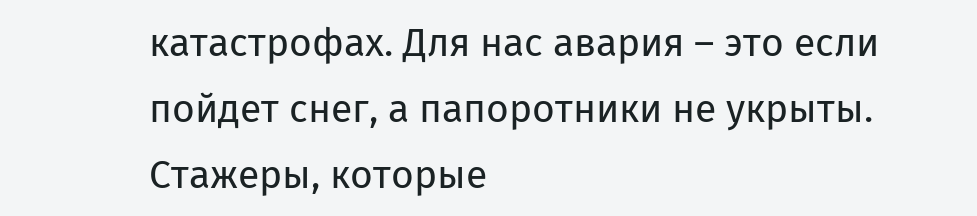катастрофах. Для нас авария – это если пойдет снег, а папоротники не укрыты. Стажеры, которые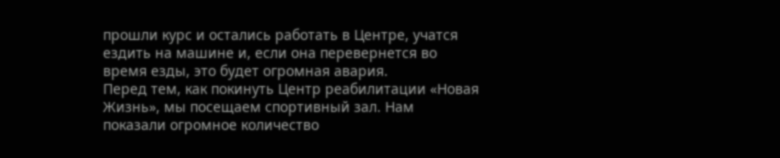прошли курс и остались работать в Центре, учатся ездить на машине и, если она перевернется во время езды, это будет огромная авария.
Перед тем, как покинуть Центр реабилитации «Новая Жизнь», мы посещаем спортивный зал. Нам показали огромное количество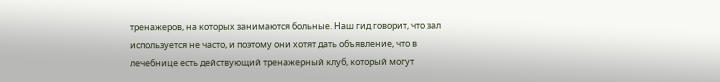тренажеров, на которых занимаются больные. Наш гид говорит, что зал используется не часто, и поэтому они хотят дать объявление, что в лечебнице есть действующий тренажерный клуб, который могут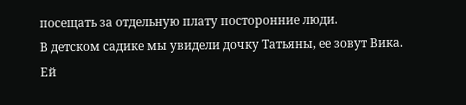посещать за отдельную плату посторонние люди.
В детском садике мы увидели дочку Татьяны, ее зовут Вика. Ей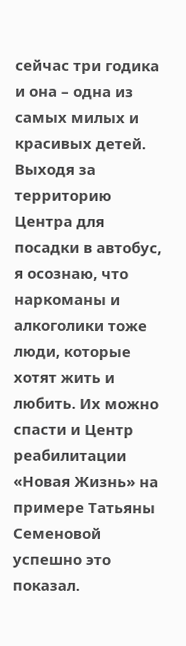сейчас три годика и она – одна из самых милых и красивых детей. Выходя за территорию Центра для посадки в автобус, я осознаю, что наркоманы и алкоголики тоже люди, которые хотят жить и любить. Их можно спасти и Центр реабилитации «Новая Жизнь» на примере Татьяны Семеновой успешно это показал.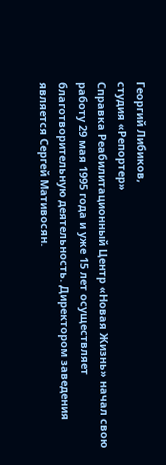Георгий Либиков,
студия «Репортер»
Справка Реабилитационный Центр «Новая Жизнь» начал свою работу 29 мая 1995 года и уже 15 лет осуществляет благотворительную деятельность. Директором заведения является Сергей Мативосян.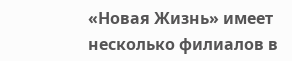«Новая Жизнь» имеет несколько филиалов в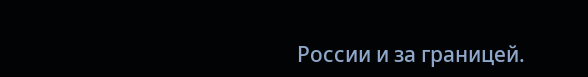России и за границей.